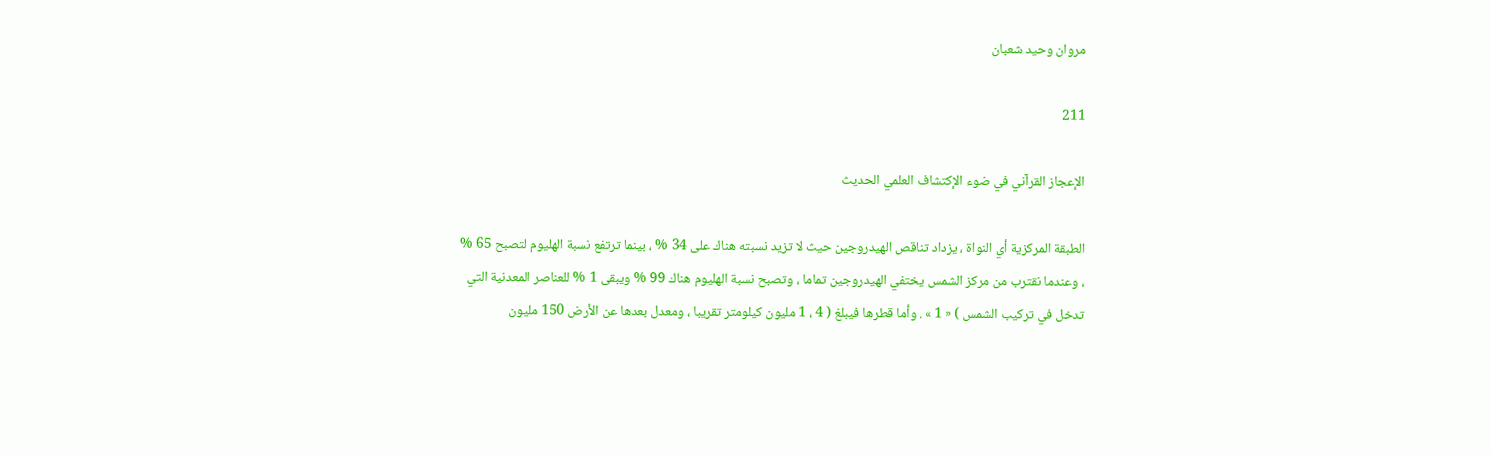مروان وحيد شعبان

211

الإعجاز القرآني في ضوء الإكتشاف العلمي الحديث

الطبقة المركزية أي النواة ، يزداد تناقص الهيدروجين حيث لا تزيد نسبته هناك على 34 % ، بينما ترتفع نسبة الهليوم لتصبح 65 % ، وعندما نقترب من مركز الشمس يختفي الهيدروجين تماما ، وتصبح نسبة الهليوم هناك 99 % ويبقى 1 % للعناصر المعدنية التي تدخل في تركيب الشمس ) « 1 » . وأما قطرها فيبلغ ( 4 ، 1 مليون كيلومتر تقريبا ، ومعدل بعدها عن الأرض 150 مليون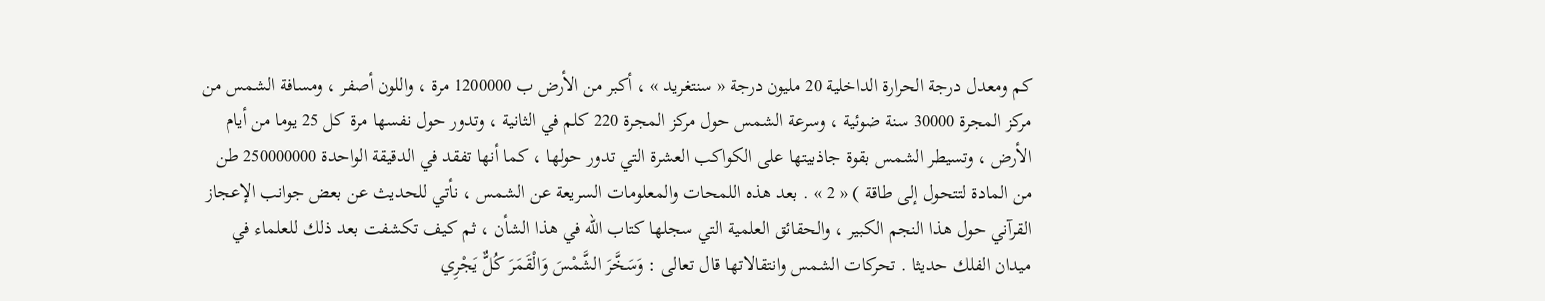كم ومعدل درجة الحرارة الداخلية 20 مليون درجة « سنتغريد » ، أكبر من الأرض ب 1200000 مرة ، واللون أصفر ، ومسافة الشمس من مركز المجرة 30000 سنة ضوئية ، وسرعة الشمس حول مركز المجرة 220 كلم في الثانية ، وتدور حول نفسها مرة كل 25 يوما من أيام الأرض ، وتسيطر الشمس بقوة جاذبيتها على الكواكب العشرة التي تدور حولها ، كما أنها تفقد في الدقيقة الواحدة 250000000 طن من المادة لتتحول إلى طاقة ) « 2 » . بعد هذه اللمحات والمعلومات السريعة عن الشمس ، نأتي للحديث عن بعض جوانب الإعجاز القرآني حول هذا النجم الكبير ، والحقائق العلمية التي سجلها كتاب اللّه في هذا الشأن ، ثم كيف تكشفت بعد ذلك للعلماء في ميدان الفلك حديثا . تحركات الشمس وانتقالاتها قال تعالى : وَسَخَّرَ الشَّمْسَ وَالْقَمَرَ كُلٌّ يَجْرِي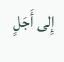إِلى أَجَلٍ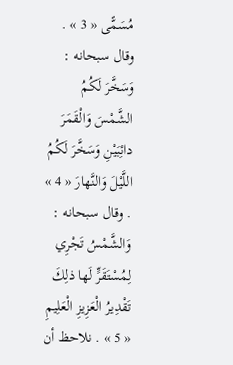مُسَمًّى « 3 » . وقال سبحانه : وَسَخَّرَ لَكُمُ الشَّمْسَ وَالْقَمَرَ دائِبَيْنِ وَسَخَّرَ لَكُمُ اللَّيْلَ وَالنَّهارَ « 4 » . وقال سبحانه : وَالشَّمْسُ تَجْرِي لِمُسْتَقَرٍّ لَها ذلِكَ تَقْدِيرُ الْعَزِيزِ الْعَلِيمِ « 5 » . نلاحظ أن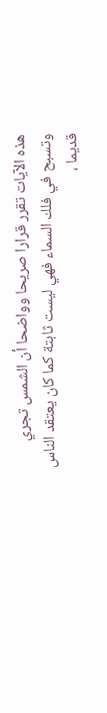هذه الآيات تقرر قرارا صريحا وواضحا أن الشمس تجري وتسبح في فلك السماء فهي ليست ثابتة كما كان يعتقد الناس قديما ،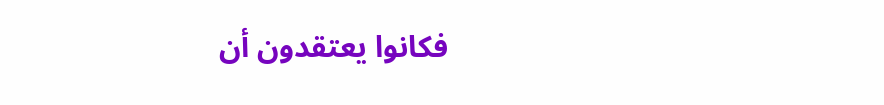فكانوا يعتقدون أن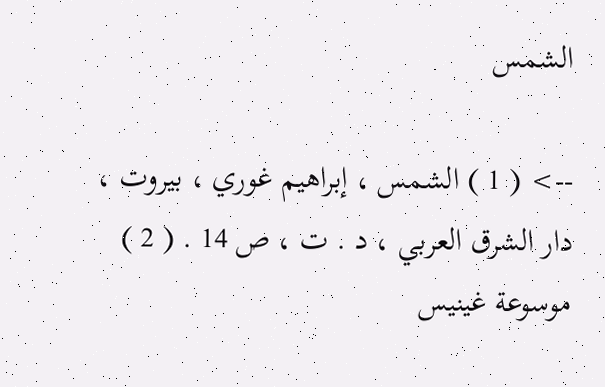الشمس

--> ( 1 ) الشمس ، إبراهيم غوري ، بيروت ، دار الشرق العربي ، د . ت ، ص 14 . ( 2 ) موسوعة غينيس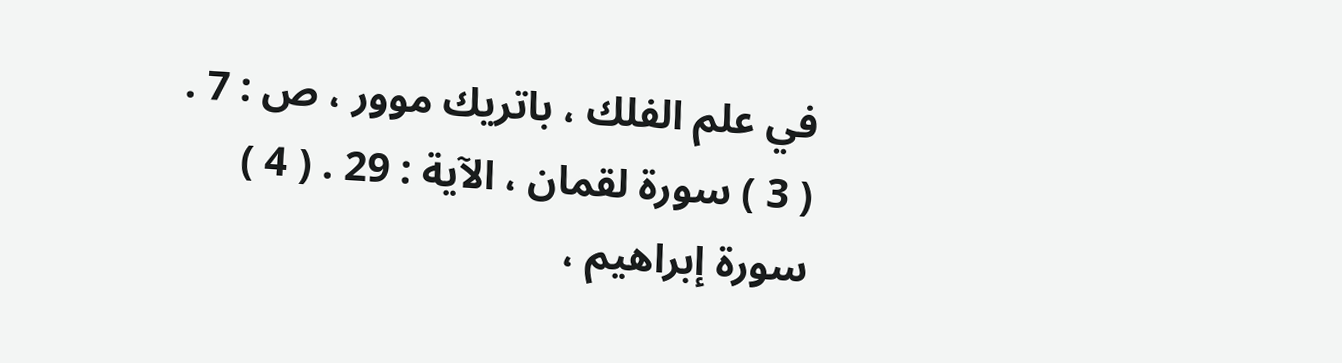في علم الفلك ، باتريك موور ، ص : 7 . ( 3 ) سورة لقمان ، الآية : 29 . ( 4 ) سورة إبراهيم ،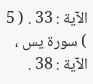الآية : 33 . ( 5 ) سورة يس ، الآية : 38 .